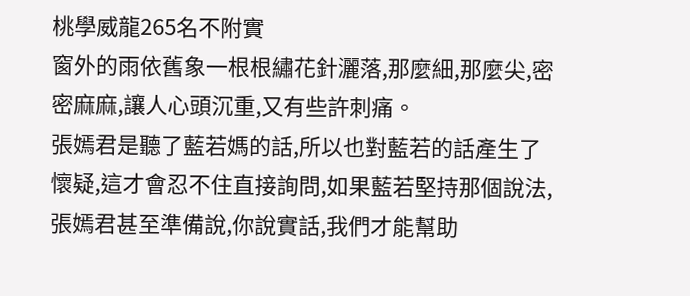桃學威龍265名不附實
窗外的雨依舊象一根根繡花針灑落,那麼細,那麼尖,密密麻麻,讓人心頭沉重,又有些許刺痛。
張嫣君是聽了藍若媽的話,所以也對藍若的話產生了懷疑,這才會忍不住直接詢問,如果藍若堅持那個說法,張嫣君甚至準備說,你說實話,我們才能幫助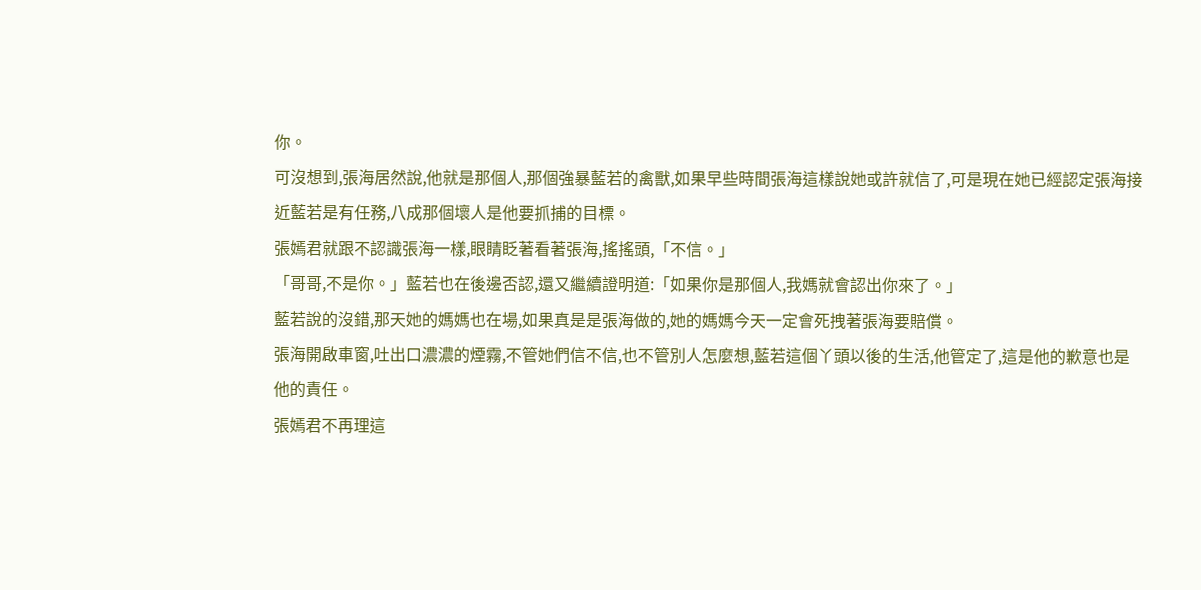你。
可沒想到,張海居然說,他就是那個人,那個強暴藍若的禽獸,如果早些時間張海這樣說她或許就信了,可是現在她已經認定張海接近藍若是有任務,八成那個壞人是他要抓捕的目標。
張嫣君就跟不認識張海一樣,眼睛眨著看著張海,搖搖頭,「不信。」
「哥哥,不是你。」藍若也在後邊否認,還又繼續證明道:「如果你是那個人,我媽就會認出你來了。」
藍若說的沒錯,那天她的媽媽也在場,如果真是是張海做的,她的媽媽今天一定會死拽著張海要賠償。
張海開啟車窗,吐出口濃濃的煙霧,不管她們信不信,也不管別人怎麼想,藍若這個丫頭以後的生活,他管定了,這是他的歉意也是他的責任。
張嫣君不再理這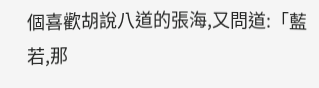個喜歡胡說八道的張海,又問道:「藍若,那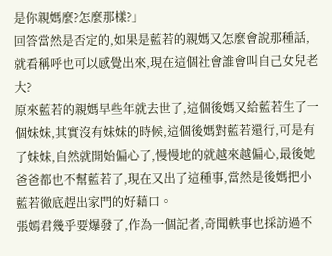是你親媽麼?怎麼那樣?」
回答當然是否定的,如果是藍若的親媽又怎麼會說那種話,就看稱呼也可以感覺出來,現在這個社會誰會叫自己女兒老大?
原來藍若的親媽早些年就去世了,這個後媽又給藍若生了一個妹妹,其實沒有妹妹的時候,這個後媽對藍若還行,可是有了妹妹,自然就開始偏心了,慢慢地的就越來越偏心,最後她爸爸都也不幫藍若了,現在又出了這種事,當然是後媽把小藍若徹底趕出家門的好藉口。
張嫣君幾乎要爆發了,作為一個記者,奇聞軼事也採訪過不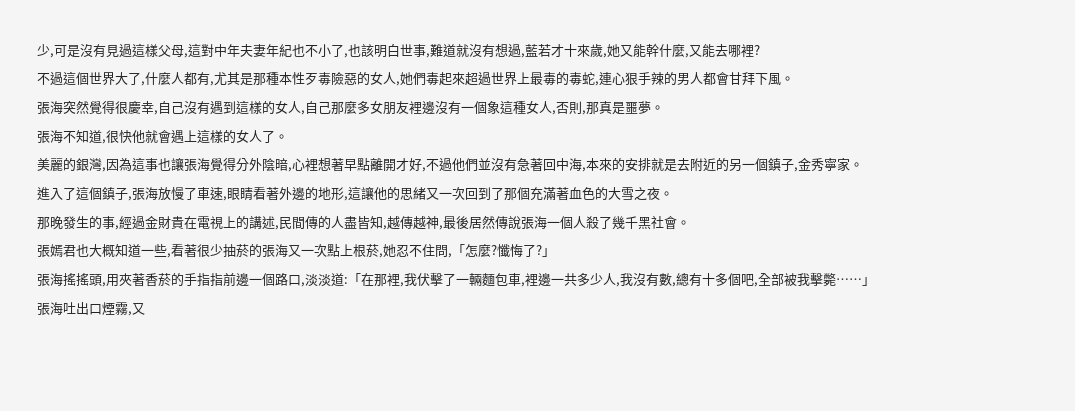少,可是沒有見過這樣父母,這對中年夫妻年紀也不小了,也該明白世事,難道就沒有想過,藍若才十來歲,她又能幹什麼,又能去哪裡?
不過這個世界大了,什麼人都有,尤其是那種本性歹毒險惡的女人,她們毒起來超過世界上最毒的毒蛇,連心狠手辣的男人都會甘拜下風。
張海突然覺得很慶幸,自己沒有遇到這樣的女人,自己那麼多女朋友裡邊沒有一個象這種女人,否則,那真是噩夢。
張海不知道,很快他就會遇上這樣的女人了。
美麗的銀灣,因為這事也讓張海覺得分外陰暗,心裡想著早點離開才好,不過他們並沒有急著回中海,本來的安排就是去附近的另一個鎮子,金秀寧家。
進入了這個鎮子,張海放慢了車速,眼睛看著外邊的地形,這讓他的思緒又一次回到了那個充滿著血色的大雪之夜。
那晚發生的事,經過金財貴在電視上的講述,民間傳的人盡皆知,越傳越神,最後居然傳說張海一個人殺了幾千黑社會。
張嫣君也大概知道一些,看著很少抽菸的張海又一次點上根菸,她忍不住問,「怎麼?懺悔了?」
張海搖搖頭,用夾著香菸的手指指前邊一個路口,淡淡道:「在那裡,我伏擊了一輛麵包車,裡邊一共多少人,我沒有數,總有十多個吧,全部被我擊斃……」
張海吐出口煙霧,又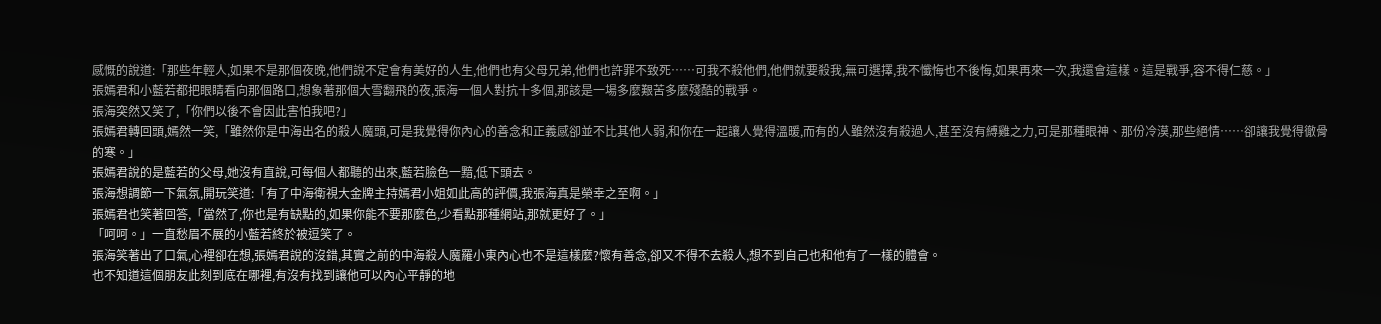感慨的說道:「那些年輕人,如果不是那個夜晚,他們說不定會有美好的人生,他們也有父母兄弟,他們也許罪不致死……可我不殺他們,他們就要殺我,無可選擇,我不懺悔也不後悔,如果再來一次,我還會這樣。這是戰爭,容不得仁慈。」
張嫣君和小藍若都把眼睛看向那個路口,想象著那個大雪翻飛的夜,張海一個人對抗十多個,那該是一場多麼艱苦多麼殘酷的戰爭。
張海突然又笑了,「你們以後不會因此害怕我吧?」
張嫣君轉回頭,嫣然一笑,「雖然你是中海出名的殺人魔頭,可是我覺得你內心的善念和正義感卻並不比其他人弱,和你在一起讓人覺得溫暖,而有的人雖然沒有殺過人,甚至沒有縛雞之力,可是那種眼神、那份冷漠,那些絕情……卻讓我覺得徹骨的寒。」
張嫣君說的是藍若的父母,她沒有直說,可每個人都聽的出來,藍若臉色一黯,低下頭去。
張海想調節一下氣氛,開玩笑道:「有了中海衛視大金牌主持嫣君小姐如此高的評價,我張海真是榮幸之至啊。」
張嫣君也笑著回答,「當然了,你也是有缺點的,如果你能不要那麼色,少看點那種網站,那就更好了。」
「呵呵。」一直愁眉不展的小藍若終於被逗笑了。
張海笑著出了口氣,心裡卻在想,張嫣君說的沒錯,其實之前的中海殺人魔羅小東內心也不是這樣麼?懷有善念,卻又不得不去殺人,想不到自己也和他有了一樣的體會。
也不知道這個朋友此刻到底在哪裡,有沒有找到讓他可以內心平靜的地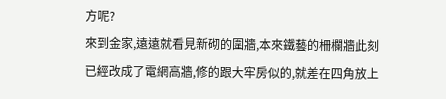方呢?
來到金家,遠遠就看見新砌的圍牆,本來鐵藝的柵欄牆此刻已經改成了電網高牆,修的跟大牢房似的,就差在四角放上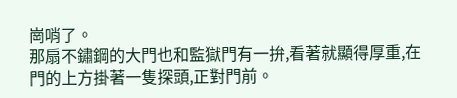崗哨了。
那扇不鏽鋼的大門也和監獄門有一拚,看著就顯得厚重,在門的上方掛著一隻探頭,正對門前。